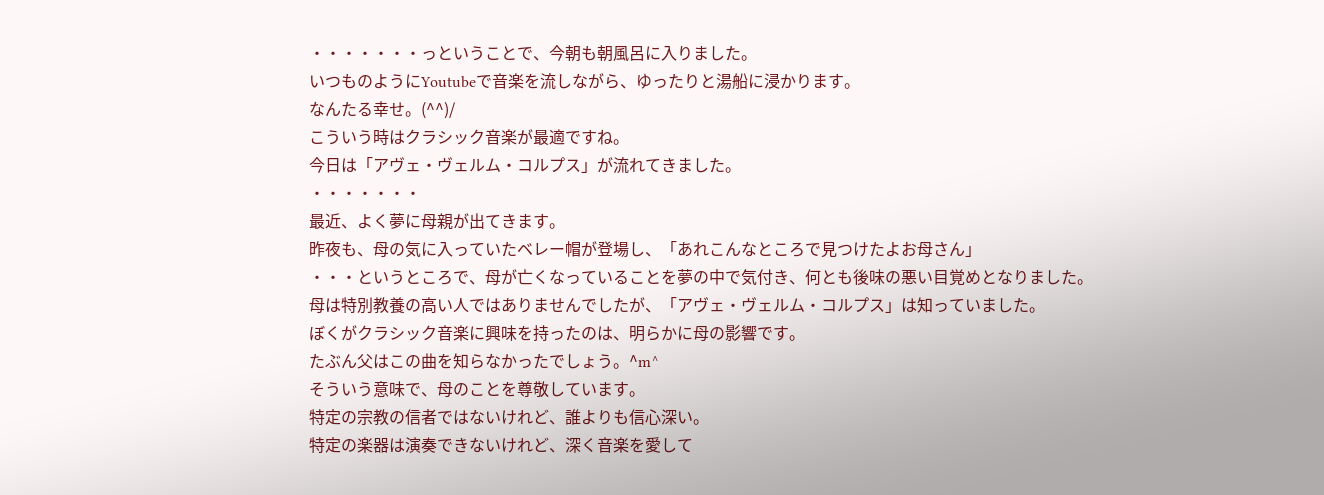・・・・・・・っということで、今朝も朝風呂に入りました。
いつものようにYoutubeで音楽を流しながら、ゆったりと湯船に浸かります。
なんたる幸せ。(^^)/
こういう時はクラシック音楽が最適ですね。
今日は「アヴェ・ヴェルム・コルプス」が流れてきました。
・・・・・・・
最近、よく夢に母親が出てきます。
昨夜も、母の気に入っていたベレー帽が登場し、「あれこんなところで見つけたよお母さん」
・・・というところで、母が亡くなっていることを夢の中で気付き、何とも後味の悪い目覚めとなりました。
母は特別教養の高い人ではありませんでしたが、「アヴェ・ヴェルム・コルプス」は知っていました。
ぼくがクラシック音楽に興味を持ったのは、明らかに母の影響です。
たぶん父はこの曲を知らなかったでしょう。^m^
そういう意味で、母のことを尊敬しています。
特定の宗教の信者ではないけれど、誰よりも信心深い。
特定の楽器は演奏できないけれど、深く音楽を愛して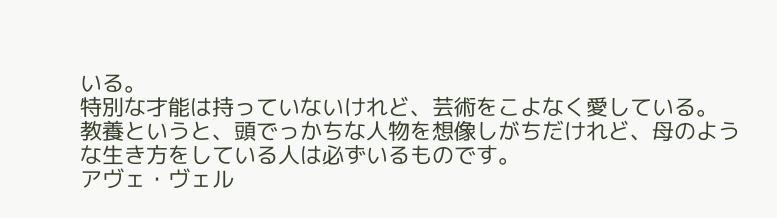いる。
特別な才能は持っていないけれど、芸術をこよなく愛している。
教養というと、頭でっかちな人物を想像しがちだけれど、母のような生き方をしている人は必ずいるものです。
アヴェ・ヴェル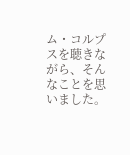ム・コルプスを聴きながら、そんなことを思いました。